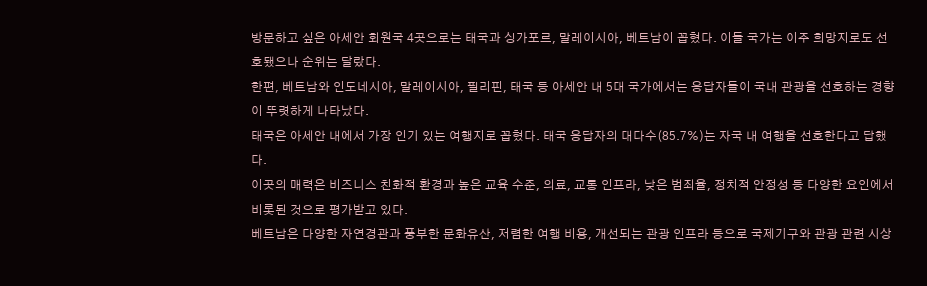방문하고 싶은 아세안 회원국 4곳으로는 태국과 싱가포르, 말레이시아, 베트남이 꼽혔다. 이들 국가는 이주 희망지로도 선호됐으나 순위는 달랐다.
한편, 베트남와 인도네시아, 말레이시아, 필리핀, 태국 등 아세안 내 5대 국가에서는 응답자들이 국내 관광을 선호하는 경향이 뚜렷하게 나타났다.
태국은 아세안 내에서 가장 인기 있는 여행지로 꼽혔다. 태국 응답자의 대다수(85.7%)는 자국 내 여행을 선호한다고 답했다.
이곳의 매력은 비즈니스 친화적 환경과 높은 교육 수준, 의료, 교통 인프라, 낮은 범죄율, 정치적 안정성 등 다양한 요인에서 비롯된 것으로 평가받고 있다.
베트남은 다양한 자연경관과 풍부한 문화유산, 저렴한 여행 비용, 개선되는 관광 인프라 등으로 국제기구와 관광 관련 시상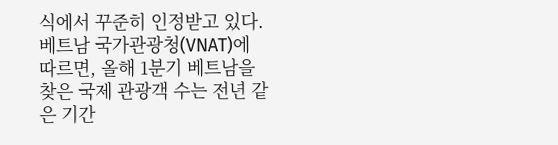식에서 꾸준히 인정받고 있다.
베트남 국가관광청(VNAT)에 따르면, 올해 1분기 베트남을 찾은 국제 관광객 수는 전년 같은 기간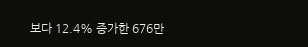보다 12.4% 증가한 676만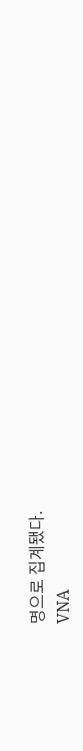명으로 집계됐다.
VNA